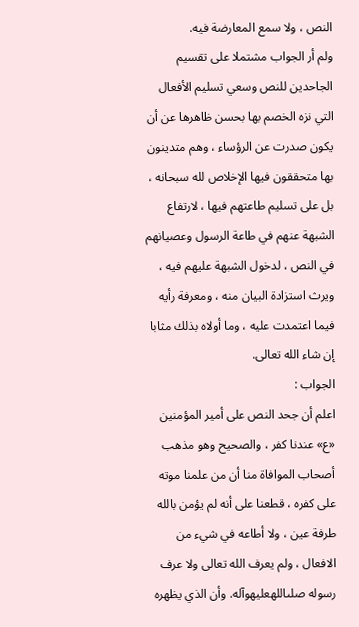النص ، ولا سمع المعارضة فيه.
ولم أر الجواب مشتملا على تقسيم الجاحدين للنص وسعي تسليم الأفعال التي نزه الخصم بها بحسن ظاهرها عن أن يكون صدرت عن الرؤساء ، وهم متدينون بها متحققون فيها الإخلاص لله سبحانه ، بل على تسليم طاعتهم فيها ، لارتفاع الشبهة عنهم في طاعة الرسول وعصيانهم في النص ، لدخول الشبهة عليهم فيه ، ويرث استزادة البيان منه ، ومعرفة رأيه فيما اعتمدت عليه ، وما أولاه بذلك مثابا إن شاء الله تعالى.
الجواب :
اعلم أن جحد النص على أمير المؤمنين «ع» عندنا كفر ، والصحيح وهو مذهب أصحاب الموافاة منا أن من علمنا موته على كفره ، قطعنا على أنه لم يؤمن بالله طرفة عين ، ولا أطاعه في شيء من الافعال ، ولم يعرف الله تعالى ولا عرف رسوله صلىاللهعليهوآله. وأن الذي يظهره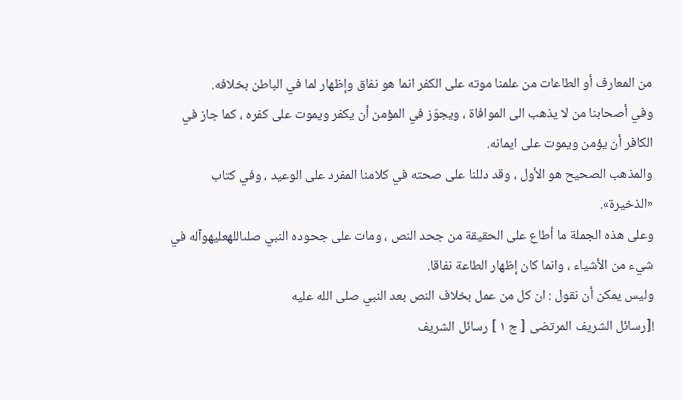من المعارف أو الطاعات من علمنا موته على الكفر انما هو نفاق وإظهار لما في الباطن بخلافه.
وفي أصحابنا من لا يذهب الى الموافاة ، ويجوّز في المؤمن أن يكفر ويموت على كفره ، كما جاز في الكافر أن يؤمن ويموت على ايمانه.
والمذهب الصحيح هو الأول ، وقد دللنا على صحته في كلامنا المفرد على الوعيد ، وفي كتاب «الذخيرة».
وعلى هذه الجملة ما أطاع على الحقيقة من جحد النص ، ومات على جحوده النبي صلىاللهعليهوآله في شيء من الأشياء ، وانما كان إظهار الطاعة نفاقا.
وليس يمكن أن نقول : ان كل من عمل بخلاف النص بعد النبي صلى الله عليه
![رسائل الشريف المرتضى [ ج ١ ] رسائل الشريف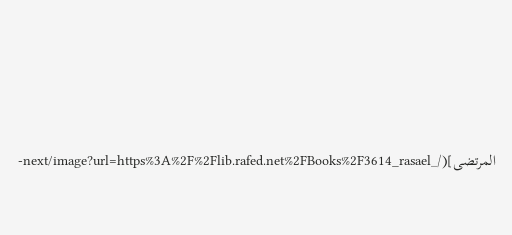المرتضى](/_next/image?url=https%3A%2F%2Flib.rafed.net%2FBooks%2F3614_rasael-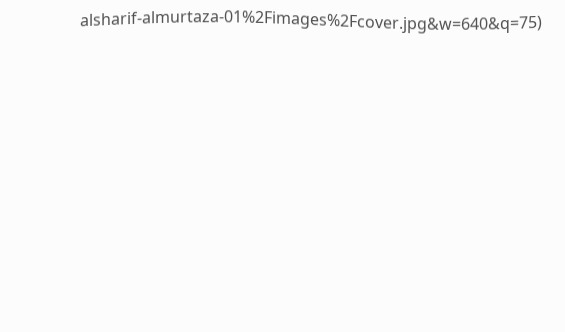alsharif-almurtaza-01%2Fimages%2Fcover.jpg&w=640&q=75)